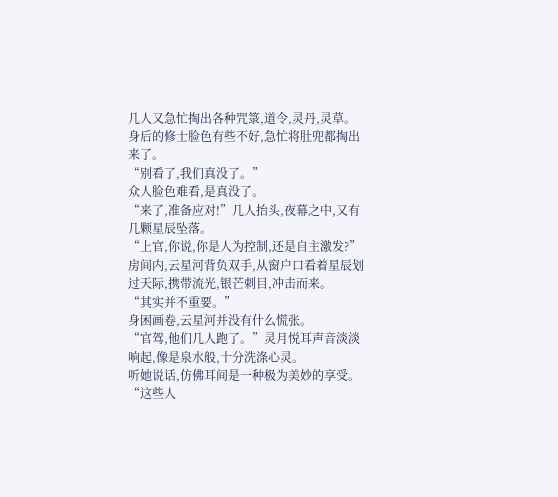几人又急忙掏出各种咒箓,道令,灵丹,灵草。
身后的修士脸色有些不好,急忙将肚兜都掏出来了。
“别看了,我们真没了。”
众人脸色难看,是真没了。
“来了,准备应对!”几人抬头,夜幕之中,又有几颗星辰坠落。
“上官,你说,你是人为控制,还是自主激发?”
房间内,云星河背负双手,从窗户口看着星辰划过天际,携带流光,银芒刺目,冲击而来。
“其实并不重要。”
身困画卷,云星河并没有什么慌张。
“官驾,他们几人跑了。”灵月悦耳声音淡淡响起,像是泉水般,十分洗涤心灵。
听她说话,仿佛耳间是一种极为美妙的享受。
“这些人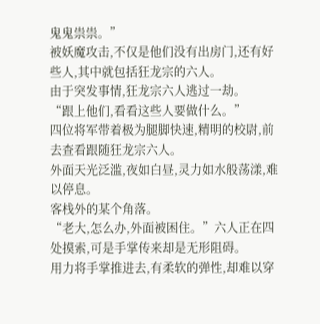鬼鬼祟祟。”
被妖魔攻击,不仅是他们没有出房门,还有好些人,其中就包括狂龙宗的六人。
由于突发事情,狂龙宗六人逃过一劫。
“跟上他们,看看这些人要做什么。”
四位将军带着极为腿脚快速,精明的校尉,前去查看跟随狂龙宗六人。
外面天光泛滥,夜如白昼,灵力如水般荡漾,难以停息。
客栈外的某个角落。
“老大,怎么办,外面被困住。”六人正在四处摸索,可是手掌传来却是无形阻碍。
用力将手掌推进去,有柔软的弹性,却难以穿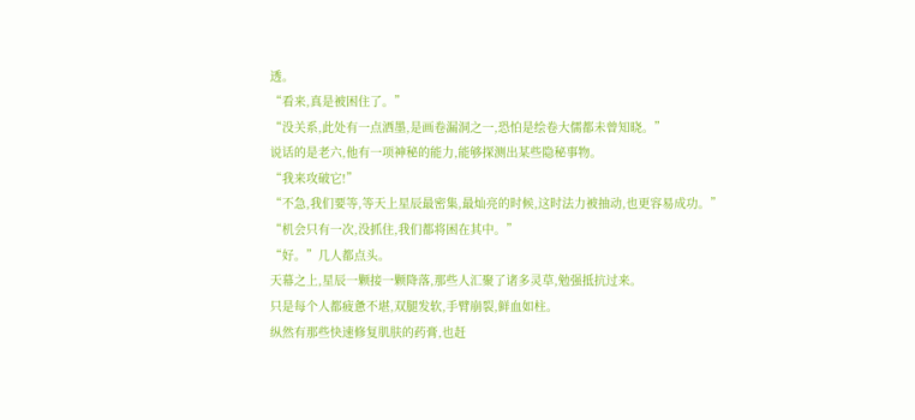透。
“看来,真是被困住了。”
“没关系,此处有一点洒墨,是画卷漏洞之一,恐怕是绘卷大儒都未曾知晓。”
说话的是老六,他有一项神秘的能力,能够探测出某些隐秘事物。
“我来攻破它!”
“不急,我们要等,等天上星辰最密集,最灿亮的时候,这时法力被抽动,也更容易成功。”
“机会只有一次,没抓住,我们都将困在其中。”
“好。”几人都点头。
天幕之上,星辰一颗接一颗降落,那些人汇聚了诸多灵草,勉强抵抗过来。
只是每个人都疲惫不堪,双腿发软,手臂崩裂,鲜血如柱。
纵然有那些快速修复肌肤的药膏,也赶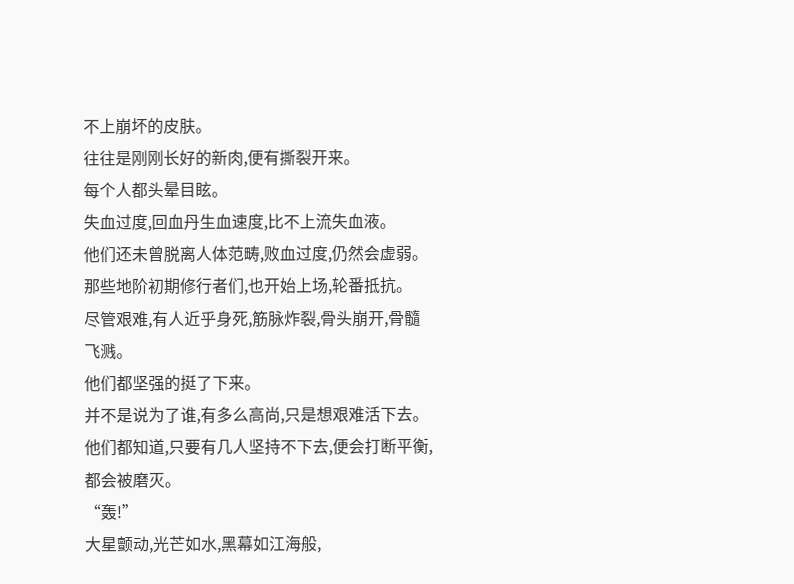不上崩坏的皮肤。
往往是刚刚长好的新肉,便有撕裂开来。
每个人都头晕目眩。
失血过度,回血丹生血速度,比不上流失血液。
他们还未曾脱离人体范畴,败血过度,仍然会虚弱。
那些地阶初期修行者们,也开始上场,轮番抵抗。
尽管艰难,有人近乎身死,筋脉炸裂,骨头崩开,骨髓飞溅。
他们都坚强的挺了下来。
并不是说为了谁,有多么高尚,只是想艰难活下去。
他们都知道,只要有几人坚持不下去,便会打断平衡,都会被磨灭。
“轰!”
大星颤动,光芒如水,黑幕如江海般,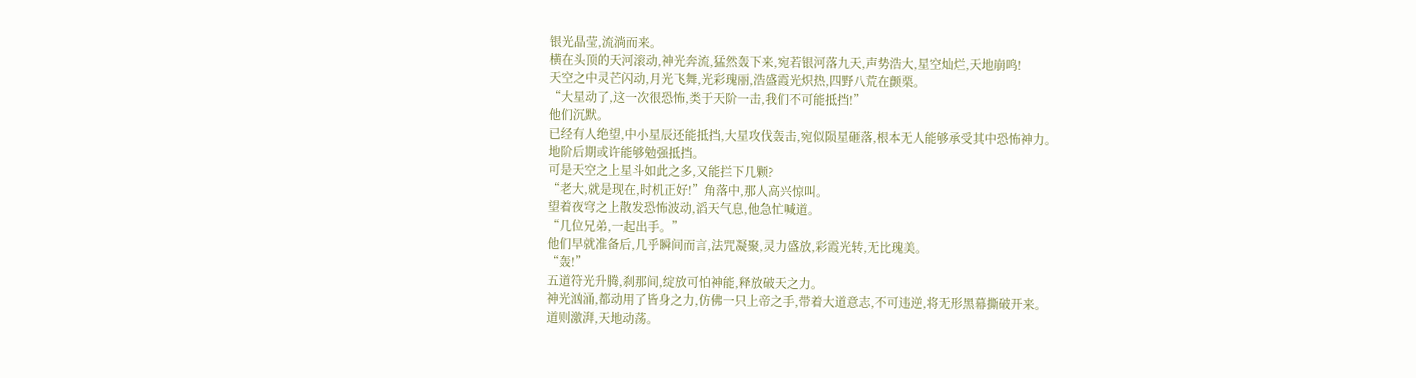银光晶莹,流淌而来。
横在头顶的天河滚动,神光奔流,猛然轰下来,宛若银河落九天,声势浩大,星空灿烂,天地崩鸣!
天空之中灵芒闪动,月光飞舞,光彩瑰丽,浩盛霞光炽热,四野八荒在颤栗。
“大星动了,这一次很恐怖,类于天阶一击,我们不可能抵挡!”
他们沉默。
已经有人绝望,中小星辰还能抵挡,大星攻伐轰击,宛似陨星砸落,根本无人能够承受其中恐怖神力。
地阶后期或许能够勉强抵挡。
可是天空之上星斗如此之多,又能拦下几颗?
“老大,就是现在,时机正好!”角落中,那人高兴惊叫。
望着夜穹之上散发恐怖波动,滔天气息,他急忙喊道。
“几位兄弟,一起出手。”
他们早就准备后,几乎瞬间而言,法咒凝聚,灵力盛放,彩霞光转,无比瑰美。
“轰!”
五道符光升腾,刹那间,绽放可怕神能,释放破天之力。
神光汹涌,都动用了皆身之力,仿佛一只上帝之手,带着大道意志,不可违逆,将无形黑幕撕破开来。
道则激湃,天地动荡。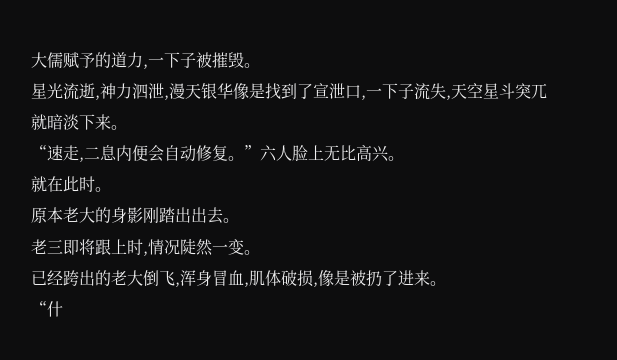大儒赋予的道力,一下子被摧毁。
星光流逝,神力泗泄,漫天银华像是找到了宣泄口,一下子流失,天空星斗突兀就暗淡下来。
“速走,二息内便会自动修复。”六人脸上无比高兴。
就在此时。
原本老大的身影刚踏出出去。
老三即将跟上时,情况陡然一变。
已经跨出的老大倒飞,浑身冒血,肌体破损,像是被扔了进来。
“什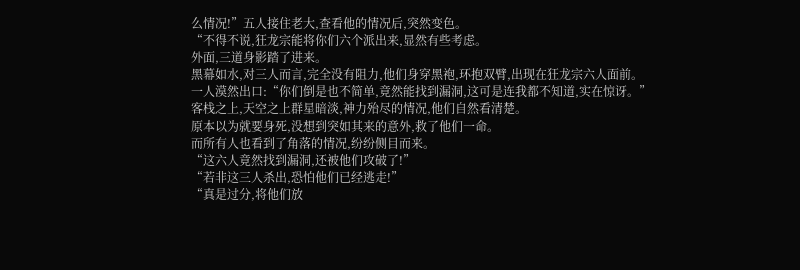么情况!”五人接住老大,查看他的情况后,突然变色。
“不得不说,狂龙宗能将你们六个派出来,显然有些考虑。
外面,三道身影踏了进来。
黑幕如水,对三人而言,完全没有阻力,他们身穿黑袍,环抱双臂,出现在狂龙宗六人面前。
一人漠然出口:“你们倒是也不简单,竟然能找到漏洞,这可是连我都不知道,实在惊讶。”
客栈之上,天空之上群星暗淡,神力殆尽的情况,他们自然看清楚。
原本以为就要身死,没想到突如其来的意外,救了他们一命。
而所有人也看到了角落的情况,纷纷侧目而来。
“这六人竟然找到漏洞,还被他们攻破了!”
“若非这三人杀出,恐怕他们已经逃走!”
“真是过分,将他们放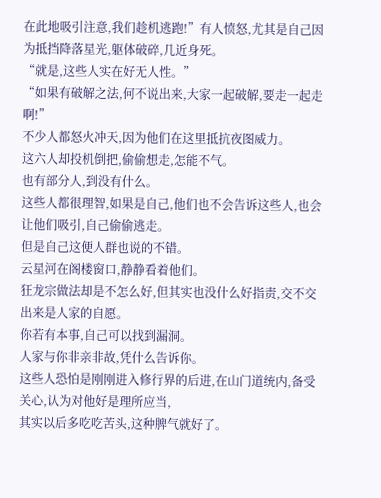在此地吸引注意,我们趁机逃跑!”有人愤怒,尤其是自己因为抵挡降落星光,躯体破碎,几近身死。
“就是,这些人实在好无人性。”
“如果有破解之法,何不说出来,大家一起破解,要走一起走啊!”
不少人都怒火冲天,因为他们在这里抵抗夜图威力。
这六人却投机倒把,偷偷想走,怎能不气。
也有部分人,到没有什么。
这些人都很理智,如果是自己,他们也不会告诉这些人,也会让他们吸引,自己偷偷逃走。
但是自己这便人群也说的不错。
云星河在阁楼窗口,静静看着他们。
狂龙宗做法却是不怎么好,但其实也没什么好指责,交不交出来是人家的自愿。
你若有本事,自己可以找到漏洞。
人家与你非亲非故,凭什么告诉你。
这些人恐怕是刚刚进入修行界的后进,在山门道统内,备受关心,认为对他好是理所应当,
其实以后多吃吃苦头,这种脾气就好了。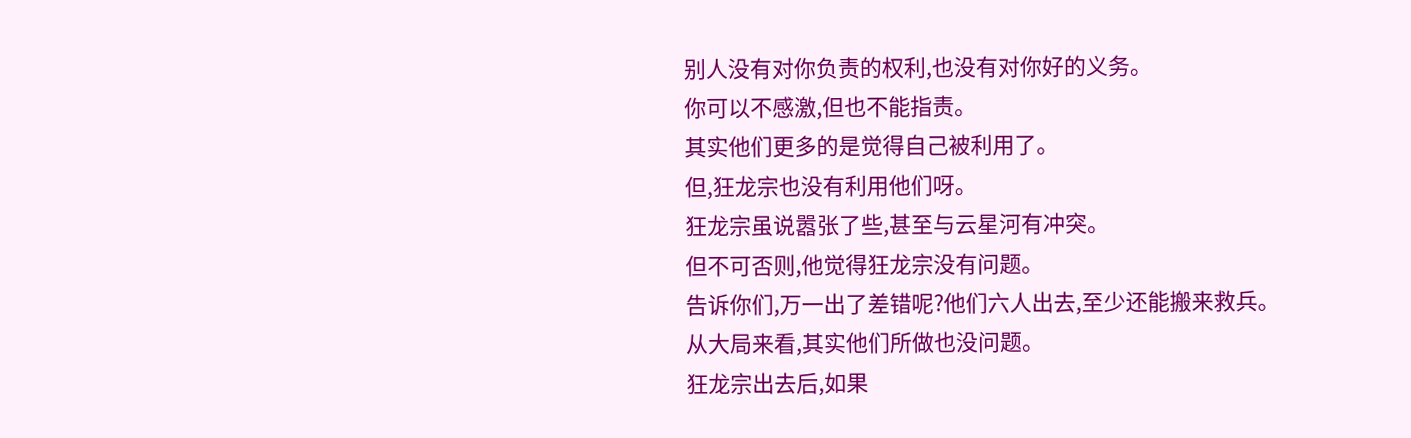别人没有对你负责的权利,也没有对你好的义务。
你可以不感激,但也不能指责。
其实他们更多的是觉得自己被利用了。
但,狂龙宗也没有利用他们呀。
狂龙宗虽说嚣张了些,甚至与云星河有冲突。
但不可否则,他觉得狂龙宗没有问题。
告诉你们,万一出了差错呢?他们六人出去,至少还能搬来救兵。
从大局来看,其实他们所做也没问题。
狂龙宗出去后,如果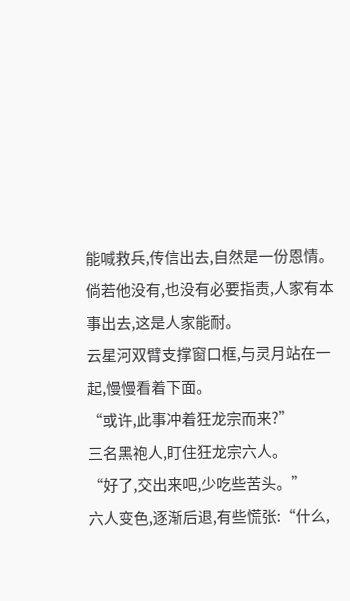能喊救兵,传信出去,自然是一份恩情。
倘若他没有,也没有必要指责,人家有本事出去,这是人家能耐。
云星河双臂支撑窗口框,与灵月站在一起,慢慢看着下面。
“或许,此事冲着狂龙宗而来?”
三名黑袍人,盯住狂龙宗六人。
“好了,交出来吧,少吃些苦头。”
六人变色,逐渐后退,有些慌张:“什么,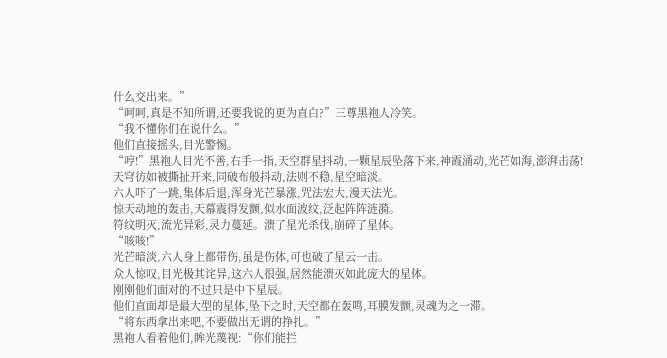什么交出来。”
“呵呵,真是不知所谓,还要我说的更为直白?”三尊黑袍人冷笑。
“我不懂你们在说什么。”
他们直接摇头,目光警惕。
“哼!”黑袍人目光不善,右手一指,天空群星抖动,一颗星辰坠落下来,神霞涌动,光芒如海,澎湃击荡!
天穹彷如被撕扯开来,同破布般抖动,法则不稳,星空暗淡。
六人吓了一跳,集体后退,浑身光芒暴涨,咒法宏大,漫天法光。
惊天动地的轰击,天幕震得发颤,似水面波纹,泛起阵阵涟漪。
符纹明灭,流光异彩,灵力蔓延。溃了星光杀伐,崩碎了星体。
“咳咳!”
光芒暗淡,六人身上都带伤,虽是伤体,可也破了星云一击。
众人惊叹,目光极其诧异,这六人很强,居然能溃灭如此庞大的星体。
刚刚他们面对的不过只是中下星辰。
他们直面却是最大型的星体,坠下之时,天空都在轰鸣,耳膜发颤,灵魂为之一滞。
“将东西拿出来吧,不要做出无谓的挣扎。”
黑袍人看着他们,眸光蔑视:“你们能拦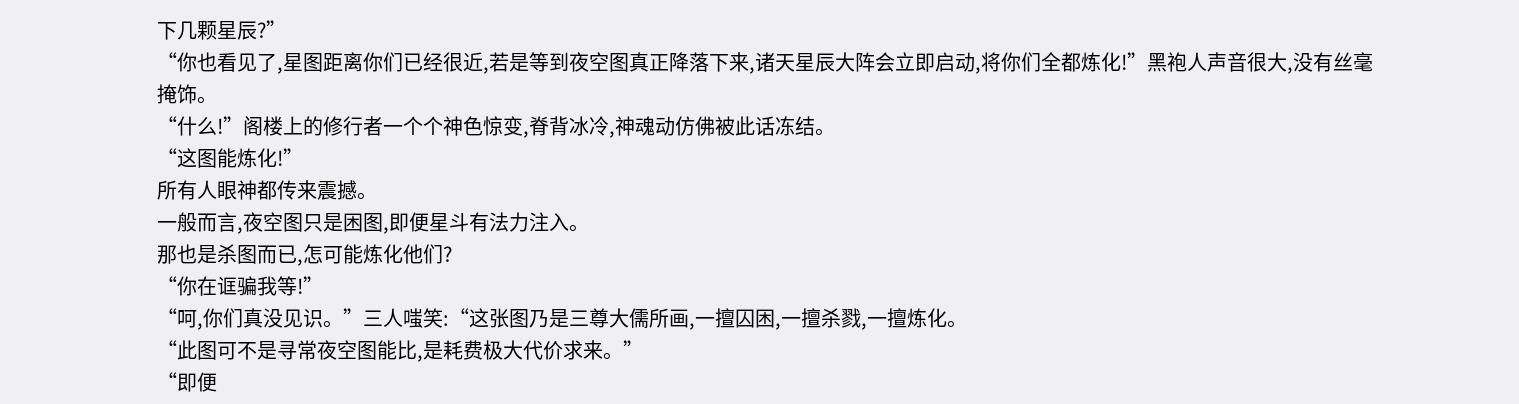下几颗星辰?”
“你也看见了,星图距离你们已经很近,若是等到夜空图真正降落下来,诸天星辰大阵会立即启动,将你们全都炼化!”黑袍人声音很大,没有丝毫掩饰。
“什么!”阁楼上的修行者一个个神色惊变,脊背冰冷,神魂动仿佛被此话冻结。
“这图能炼化!”
所有人眼神都传来震撼。
一般而言,夜空图只是困图,即便星斗有法力注入。
那也是杀图而已,怎可能炼化他们?
“你在诓骗我等!”
“呵,你们真没见识。”三人嗤笑:“这张图乃是三尊大儒所画,一擅囚困,一擅杀戮,一擅炼化。
“此图可不是寻常夜空图能比,是耗费极大代价求来。”
“即便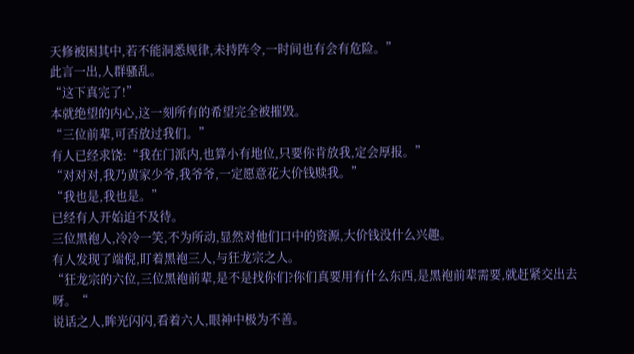天修被困其中,若不能洞悉规律,未持阵令,一时间也有会有危险。”
此言一出,人群骚乱。
“这下真完了!”
本就绝望的内心,这一刻所有的希望完全被摧毁。
“三位前辈,可否放过我们。”
有人已经求饶:“我在门派内,也算小有地位,只要你肯放我,定会厚报。”
“对对对,我乃黄家少爷,我爷爷,一定愿意花大价钱赎我。”
“我也是,我也是。”
已经有人开始迫不及待。
三位黑袍人,冷冷一笑,不为所动,显然对他们口中的资源,大价钱没什么兴趣。
有人发现了端倪,盯着黑袍三人,与狂龙宗之人。
“狂龙宗的六位,三位黑袍前辈,是不是找你们?你们真要用有什么东西,是黑袍前辈需要,就赶紧交出去呀。“
说话之人,眸光闪闪,看着六人,眼神中极为不善。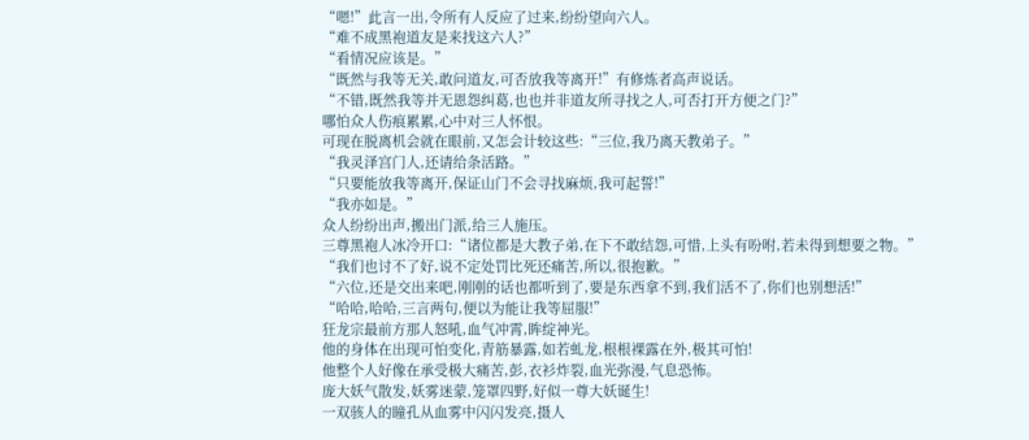“嗯!”此言一出,令所有人反应了过来,纷纷望向六人。
“难不成黑袍道友是来找这六人?”
“看情况应该是。”
“既然与我等无关,敢问道友,可否放我等离开!”有修炼者高声说话。
“不错,既然我等并无恩怨纠葛,也也并非道友所寻找之人,可否打开方便之门?”
哪怕众人伤痕累累,心中对三人怀恨。
可现在脱离机会就在眼前,又怎会计较这些:“三位,我乃离天教弟子。”
“我灵泽宫门人,还请给条活路。”
“只要能放我等离开,保证山门不会寻找麻烦,我可起誓!”
“我亦如是。”
众人纷纷出声,搬出门派,给三人施压。
三尊黑袍人冰冷开口:“诸位都是大教子弟,在下不敢结怨,可惜,上头有吩咐,若未得到想要之物。”
“我们也讨不了好,说不定处罚比死还痛苦,所以,很抱歉。”
“六位,还是交出来吧,刚刚的话也都听到了,要是东西拿不到,我们活不了,你们也别想活!”
“哈哈,哈哈,三言两句,便以为能让我等屈服!”
狂龙宗最前方那人怒吼,血气冲霄,眸绽神光。
他的身体在出现可怕变化,青筋暴露,如若虬龙,根根裸露在外,极其可怕!
他整个人好像在承受极大痛苦,彭,衣衫炸裂,血光弥漫,气息恐怖。
庞大妖气散发,妖雾迷蒙,笼罩四野,好似一尊大妖诞生!
一双骇人的瞳孔从血雾中闪闪发亮,摄人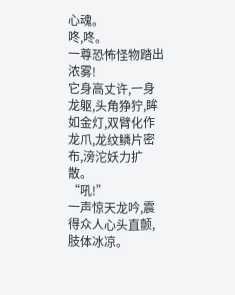心魂。
咚,咚。
一尊恐怖怪物踏出浓雾!
它身高丈许,一身龙躯,头角狰狞,眸如金灯,双臂化作龙爪,龙纹鳞片密布,滂沱妖力扩散。
“吼!”
一声惊天龙吟,震得众人心头直颤,肢体冰凉。